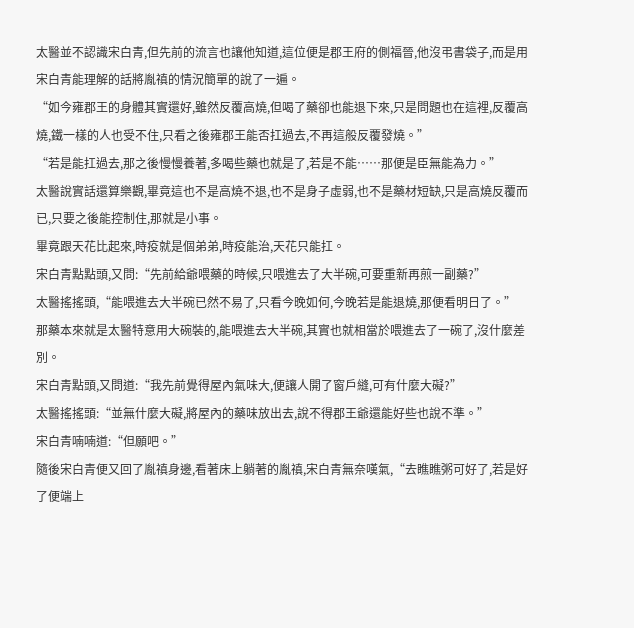太醫並不認識宋白青,但先前的流言也讓他知道,這位便是郡王府的側福晉,他沒弔書袋子,而是用宋白青能理解的話將胤禛的情況簡單的說了一遍。
“如今雍郡王的身體其實還好,雖然反覆高燒,但喝了藥卻也能退下來,只是問題也在這裡,反覆高燒,鐵一樣的人也受不住,只看之後雍郡王能否扛過去,不再這般反覆發燒。”
“若是能扛過去,那之後慢慢養著,多喝些藥也就是了,若是不能……那便是臣無能為力。”
太醫說實話還算樂觀,畢竟這也不是高燒不退,也不是身子虛弱,也不是藥材短缺,只是高燒反覆而已,只要之後能控制住,那就是小事。
畢竟跟天花比起來,時疫就是個弟弟,時疫能治,天花只能扛。
宋白青點點頭,又問:“先前給爺喂藥的時候,只喂進去了大半碗,可要重新再煎一副藥?”
太醫搖搖頭,“能喂進去大半碗已然不易了,只看今晚如何,今晚若是能退燒,那便看明日了。”
那藥本來就是太醫特意用大碗裝的,能喂進去大半碗,其實也就相當於喂進去了一碗了,沒什麼差別。
宋白青點頭,又問道:“我先前覺得屋內氣味大,便讓人開了窗戶縫,可有什麼大礙?”
太醫搖搖頭:“並無什麼大礙,將屋內的藥味放出去,說不得郡王爺還能好些也說不準。”
宋白青喃喃道:“但願吧。”
隨後宋白青便又回了胤禛身邊,看著床上躺著的胤禛,宋白青無奈嘆氣,“去瞧瞧粥可好了,若是好了便端上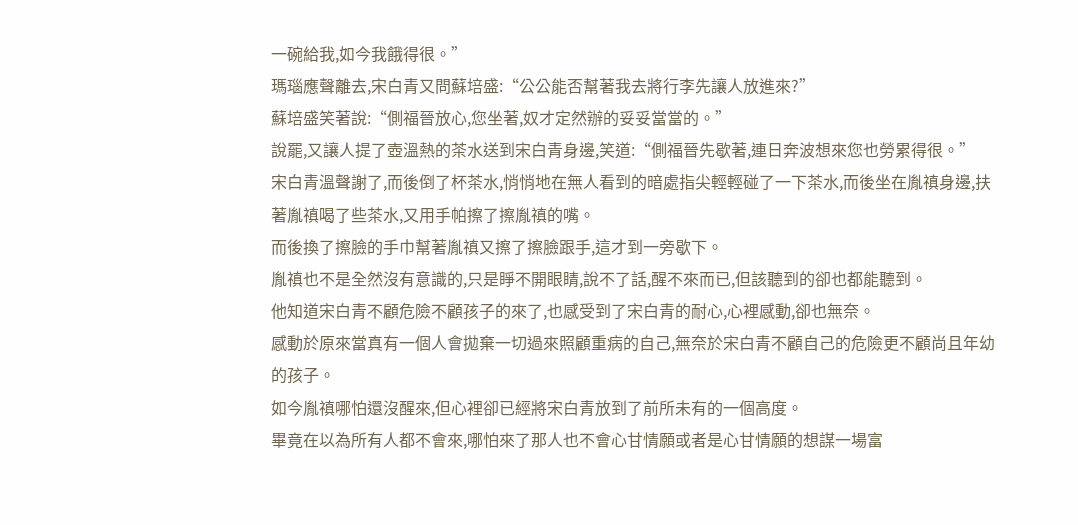一碗給我,如今我餓得很。”
瑪瑙應聲離去,宋白青又問蘇培盛:“公公能否幫著我去將行李先讓人放進來?”
蘇培盛笑著說:“側福晉放心,您坐著,奴才定然辦的妥妥當當的。”
說罷,又讓人提了壺溫熱的茶水送到宋白青身邊,笑道:“側福晉先歇著,連日奔波想來您也勞累得很。”
宋白青溫聲謝了,而後倒了杯茶水,悄悄地在無人看到的暗處指尖輕輕碰了一下茶水,而後坐在胤禛身邊,扶著胤禛喝了些茶水,又用手帕擦了擦胤禛的嘴。
而後換了擦臉的手巾幫著胤禛又擦了擦臉跟手,這才到一旁歇下。
胤禛也不是全然沒有意識的,只是睜不開眼睛,說不了話,醒不來而已,但該聽到的卻也都能聽到。
他知道宋白青不顧危險不顧孩子的來了,也感受到了宋白青的耐心,心裡感動,卻也無奈。
感動於原來當真有一個人會拋棄一切過來照顧重病的自己,無奈於宋白青不顧自己的危險更不顧尚且年幼的孩子。
如今胤禛哪怕還沒醒來,但心裡卻已經將宋白青放到了前所未有的一個高度。
畢竟在以為所有人都不會來,哪怕來了那人也不會心甘情願或者是心甘情願的想謀一場富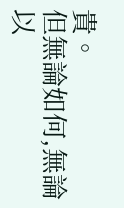貴。
但無論如何,無論以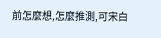前怎麼想,怎麼推測,可宋白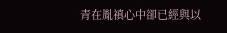青在胤禛心中卻已經與以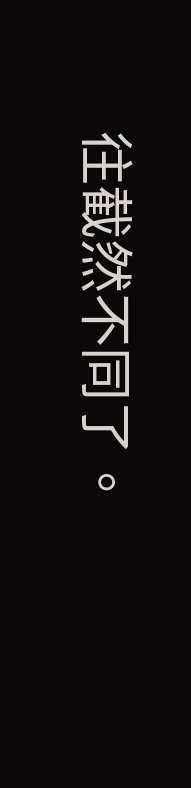往截然不同了。